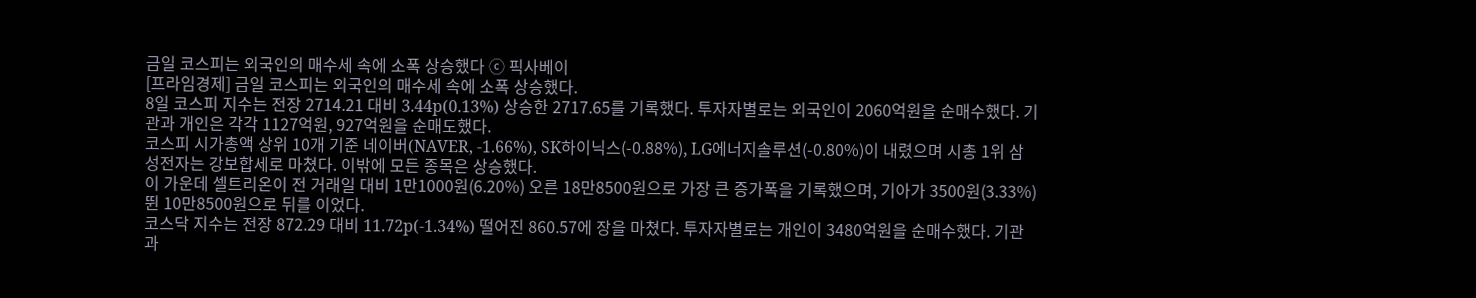금일 코스피는 외국인의 매수세 속에 소폭 상승했다 ⓒ 픽사베이
[프라임경제] 금일 코스피는 외국인의 매수세 속에 소폭 상승했다.
8일 코스피 지수는 전장 2714.21 대비 3.44p(0.13%) 상승한 2717.65를 기록했다. 투자자별로는 외국인이 2060억원을 순매수했다. 기관과 개인은 각각 1127억원, 927억원을 순매도했다.
코스피 시가총액 상위 10개 기준 네이버(NAVER, -1.66%), SK하이닉스(-0.88%), LG에너지솔루션(-0.80%)이 내렸으며 시총 1위 삼성전자는 강보합세로 마쳤다. 이밖에 모든 종목은 상승했다.
이 가운데 셀트리온이 전 거래일 대비 1만1000원(6.20%) 오른 18만8500원으로 가장 큰 증가폭을 기록했으며, 기아가 3500원(3.33%) 뛴 10만8500원으로 뒤를 이었다.
코스닥 지수는 전장 872.29 대비 11.72p(-1.34%) 떨어진 860.57에 장을 마쳤다. 투자자별로는 개인이 3480억원을 순매수했다. 기관과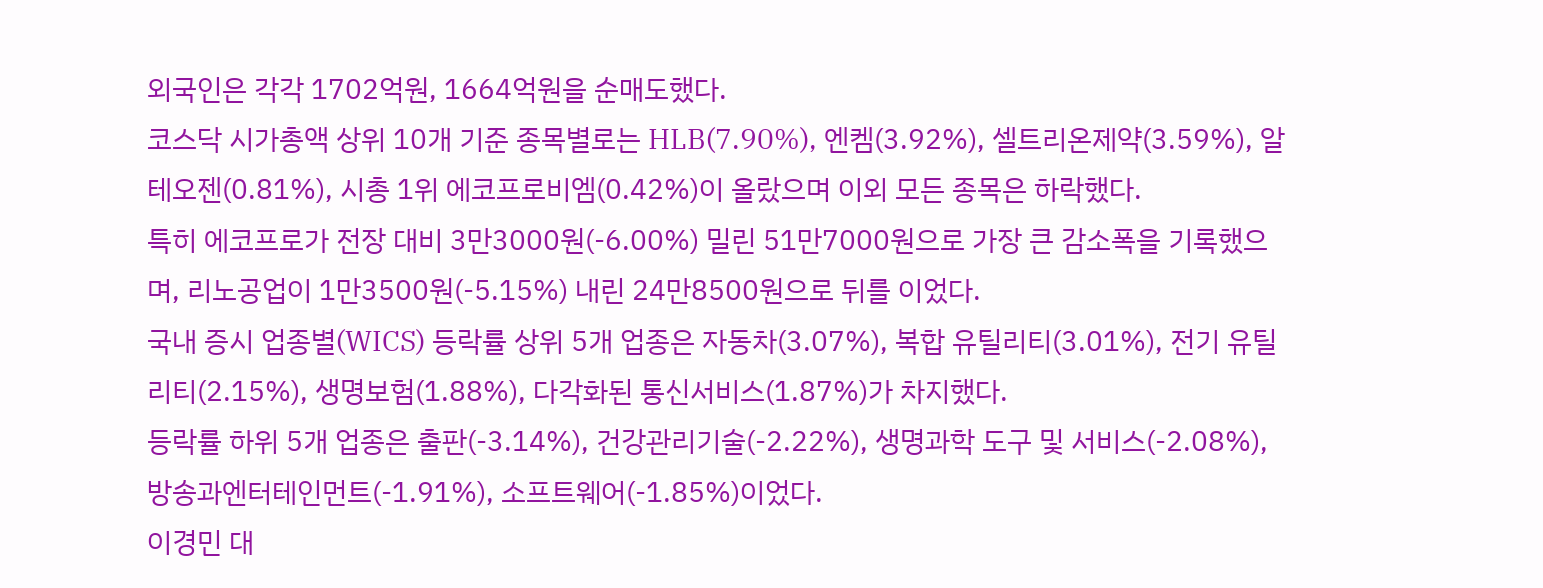외국인은 각각 1702억원, 1664억원을 순매도했다.
코스닥 시가총액 상위 10개 기준 종목별로는 HLB(7.90%), 엔켐(3.92%), 셀트리온제약(3.59%), 알테오젠(0.81%), 시총 1위 에코프로비엠(0.42%)이 올랐으며 이외 모든 종목은 하락했다.
특히 에코프로가 전장 대비 3만3000원(-6.00%) 밀린 51만7000원으로 가장 큰 감소폭을 기록했으며, 리노공업이 1만3500원(-5.15%) 내린 24만8500원으로 뒤를 이었다.
국내 증시 업종별(WICS) 등락률 상위 5개 업종은 자동차(3.07%), 복합 유틸리티(3.01%), 전기 유틸리티(2.15%), 생명보험(1.88%), 다각화된 통신서비스(1.87%)가 차지했다.
등락률 하위 5개 업종은 출판(-3.14%), 건강관리기술(-2.22%), 생명과학 도구 및 서비스(-2.08%), 방송과엔터테인먼트(-1.91%), 소프트웨어(-1.85%)이었다.
이경민 대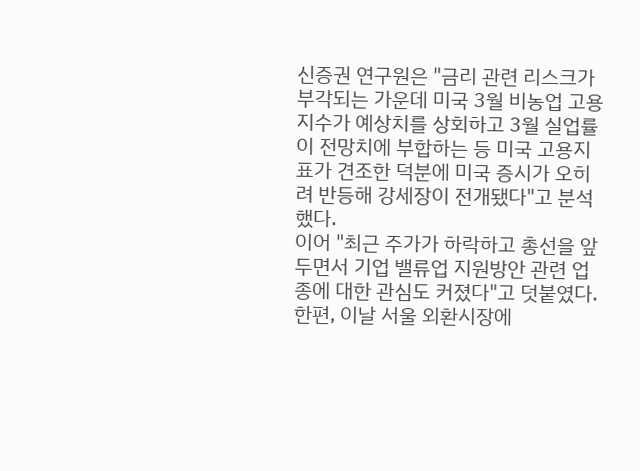신증권 연구원은 "금리 관련 리스크가 부각되는 가운데 미국 3월 비농업 고용지수가 예상치를 상회하고 3월 실업률이 전망치에 부합하는 등 미국 고용지표가 견조한 덕분에 미국 증시가 오히려 반등해 강세장이 전개됐다"고 분석했다.
이어 "최근 주가가 하락하고 총선을 앞두면서 기업 밸류업 지원방안 관련 업종에 대한 관심도 커졌다"고 덧붙였다.
한편, 이날 서울 외환시장에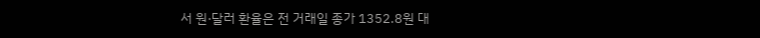서 원·달러 환율은 전 거래일 종가 1352.8원 대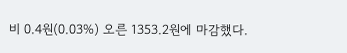비 0.4원(0.03%) 오른 1353.2원에 마감했다.